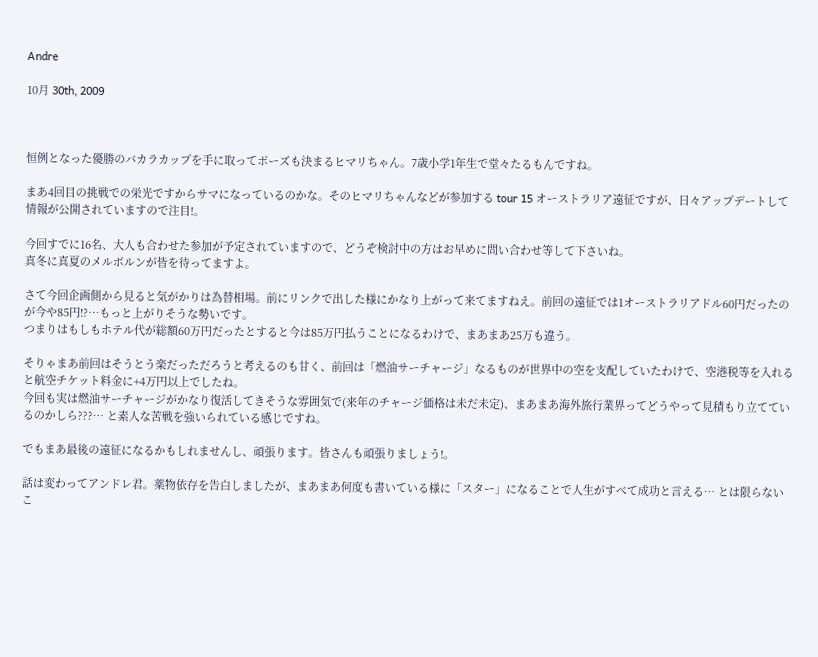Andre

10月 30th, 2009



恒例となった優勝のバカラカップを手に取ってポーズも決まるヒマリちゃん。7歳小学1年生で堂々たるもんですね。

まあ4回目の挑戦での栄光ですからサマになっているのかな。そのヒマリちゃんなどが参加する tour 15 オーストラリア遠征ですが、日々アップデートして情報が公開されていますので注目!。

今回すでに16名、大人も合わせた参加が予定されていますので、どうぞ検討中の方はお早めに問い合わせ等して下さいね。
真冬に真夏のメルボルンが皆を待ってますよ。

さて今回企画側から見ると気がかりは為替相場。前にリンクで出した様にかなり上がって来てますねえ。前回の遠征では1オーストラリアドル60円だったのが今や85円!?…もっと上がりそうな勢いです。
つまりはもしもホテル代が総額60万円だったとすると今は85万円払うことになるわけで、まあまあ25万も違う。

そりゃまあ前回はそうとう楽だっただろうと考えるのも甘く、前回は「燃油サーチャージ」なるものが世界中の空を支配していたわけで、空港税等を入れると航空チケット料金に+4万円以上でしたね。
今回も実は燃油サーチャージがかなり復活してきそうな雰囲気で(来年のチャージ価格は未だ未定)、まあまあ海外旅行業界ってどうやって見積もり立てているのかしら???… と素人な苦戦を強いられている感じですね。

でもまあ最後の遠征になるかもしれませんし、頑張ります。皆さんも頑張りましょう!。

話は変わってアンドレ君。薬物依存を告白しましたが、まあまあ何度も書いている様に「スター」になることで人生がすべて成功と言える… とは限らないこ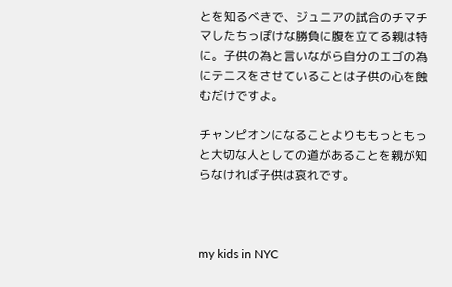とを知るべきで、ジュニアの試合のチマチマしたちっぽけな勝負に腹を立てる親は特に。子供の為と言いながら自分のエゴの為にテニスをさせていることは子供の心を蝕むだけですよ。

チャンピオンになることよりももっともっと大切な人としての道があることを親が知らなければ子供は哀れです。



my kids in NYC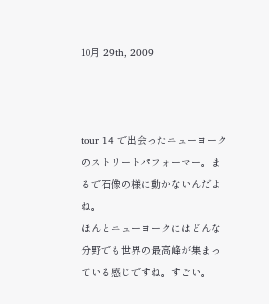10月 29th, 2009



tour 14 で出会ったニューヨークのストリートパフォーマー。まるで石像の様に動かないんだよね。
ほんとニューヨークにはどんな分野でも世界の最高峰が集まっている感じですね。すごい。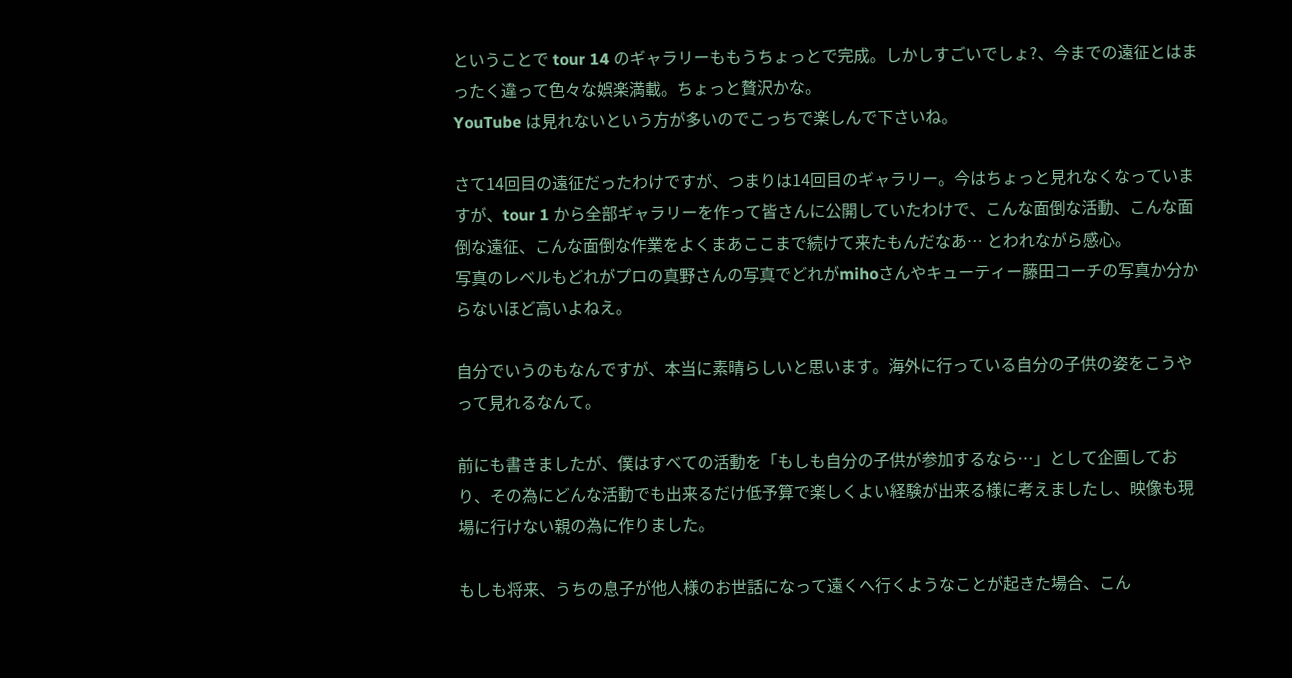ということで tour 14 のギャラリーももうちょっとで完成。しかしすごいでしょ?、今までの遠征とはまったく違って色々な娯楽満載。ちょっと贅沢かな。
YouTube は見れないという方が多いのでこっちで楽しんで下さいね。

さて14回目の遠征だったわけですが、つまりは14回目のギャラリー。今はちょっと見れなくなっていますが、tour 1 から全部ギャラリーを作って皆さんに公開していたわけで、こんな面倒な活動、こんな面倒な遠征、こんな面倒な作業をよくまあここまで続けて来たもんだなあ… とわれながら感心。
写真のレベルもどれがプロの真野さんの写真でどれがmihoさんやキューティー藤田コーチの写真か分からないほど高いよねえ。

自分でいうのもなんですが、本当に素晴らしいと思います。海外に行っている自分の子供の姿をこうやって見れるなんて。

前にも書きましたが、僕はすべての活動を「もしも自分の子供が参加するなら…」として企画しており、その為にどんな活動でも出来るだけ低予算で楽しくよい経験が出来る様に考えましたし、映像も現場に行けない親の為に作りました。

もしも将来、うちの息子が他人様のお世話になって遠くへ行くようなことが起きた場合、こん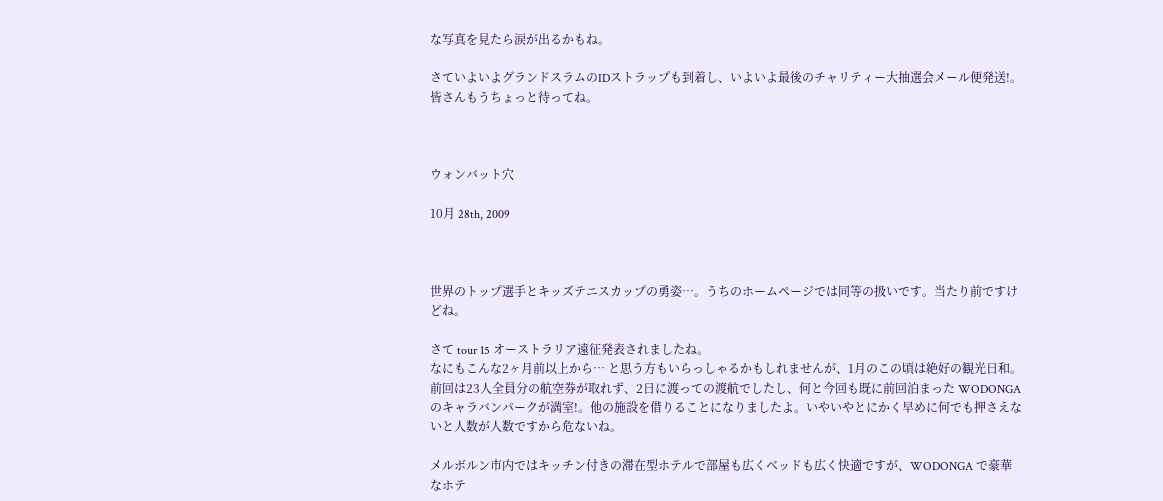な写真を見たら涙が出るかもね。

さていよいよグランドスラムのIDストラップも到着し、いよいよ最後のチャリティー大抽選会メール便発送!。皆さんもうちょっと待ってね。



ウォンバット穴

10月 28th, 2009



世界のトップ選手とキッズテニスカップの勇姿…。うちのホームページでは同等の扱いです。当たり前ですけどね。

さて tour 15 オーストラリア遠征発表されましたね。
なにもこんな2ヶ月前以上から… と思う方もいらっしゃるかもしれませんが、1月のこの頃は絶好の観光日和。前回は23人全員分の航空券が取れず、2日に渡っての渡航でしたし、何と今回も既に前回泊まった WODONGA のキャラバンパークが満室!。他の施設を借りることになりましたよ。いやいやとにかく早めに何でも押さえないと人数が人数ですから危ないね。

メルボルン市内ではキッチン付きの滞在型ホテルで部屋も広くベッドも広く快適ですが、WODONGA で豪華なホテ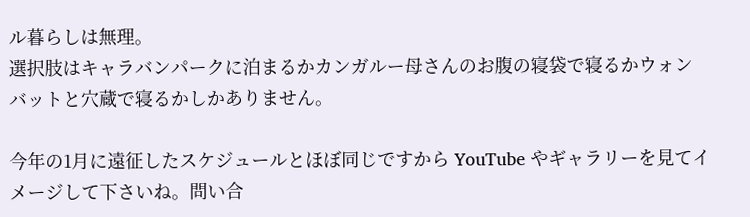ル暮らしは無理。
選択肢はキャラバンパークに泊まるかカンガルー母さんのお腹の寝袋で寝るかウォンバットと穴蔵で寝るかしかありません。

今年の1月に遠征したスケジュールとほぼ同じですから YouTube やギャラリーを見てイメージして下さいね。問い合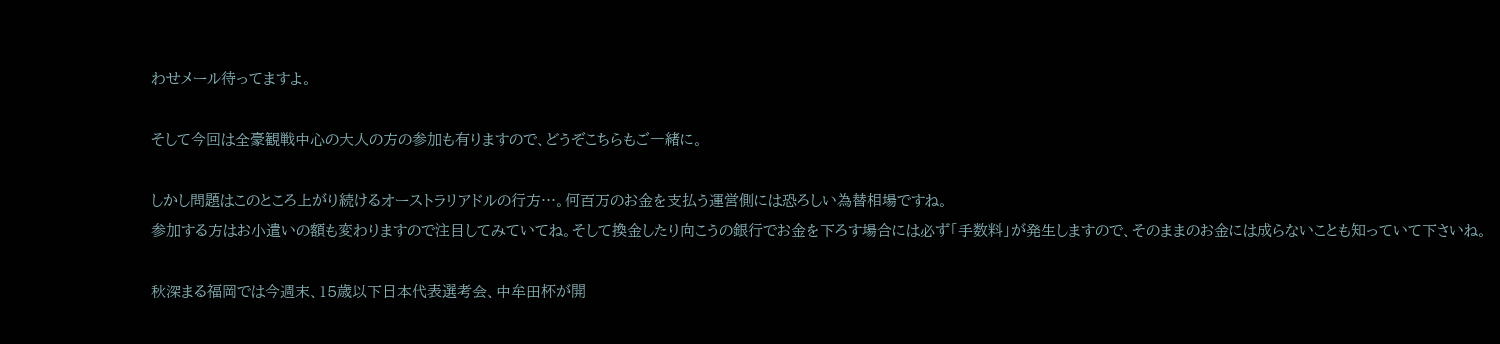わせメール待ってますよ。

そして今回は全豪観戦中心の大人の方の参加も有りますので、どうぞこちらもご一緒に。

しかし問題はこのところ上がり続けるオーストラリアドルの行方…。何百万のお金を支払う運営側には恐ろしい為替相場ですね。
参加する方はお小遣いの額も変わりますので注目してみていてね。そして換金したり向こうの銀行でお金を下ろす場合には必ず「手数料」が発生しますので、そのままのお金には成らないことも知っていて下さいね。

秋深まる福岡では今週末、15歳以下日本代表選考会、中牟田杯が開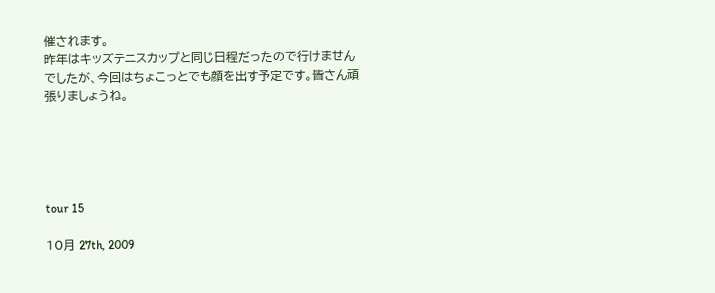催されます。
昨年はキッズテニスカップと同じ日程だったので行けませんでしたが、今回はちょこっとでも顔を出す予定です。皆さん頑張りましょうね。





tour 15

10月 27th, 2009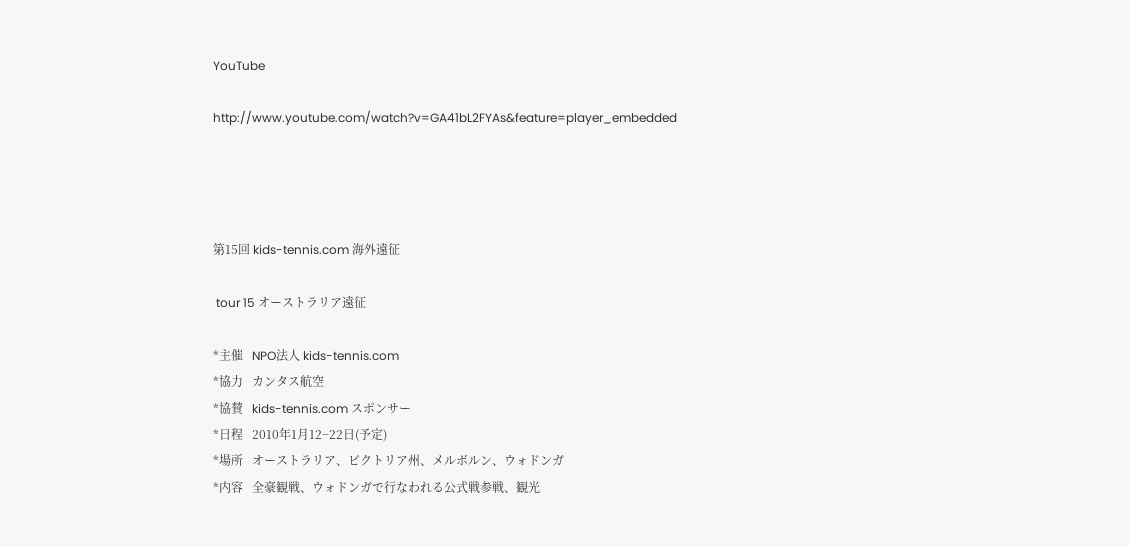YouTube

http://www.youtube.com/watch?v=GA41bL2FYAs&feature=player_embedded




第15回 kids-tennis.com 海外遠征

 tour 15 オーストラリア遠征

*主催   NPO法人 kids-tennis.com
*協力   カンタス航空
*協賛   kids-tennis.com スポンサー
*日程   2010年1月12−22日(予定)
*場所   オーストラリア、ビクトリア州、メルボルン、ウォドンガ
*内容   全豪観戦、ウォドンガで行なわれる公式戦参戦、観光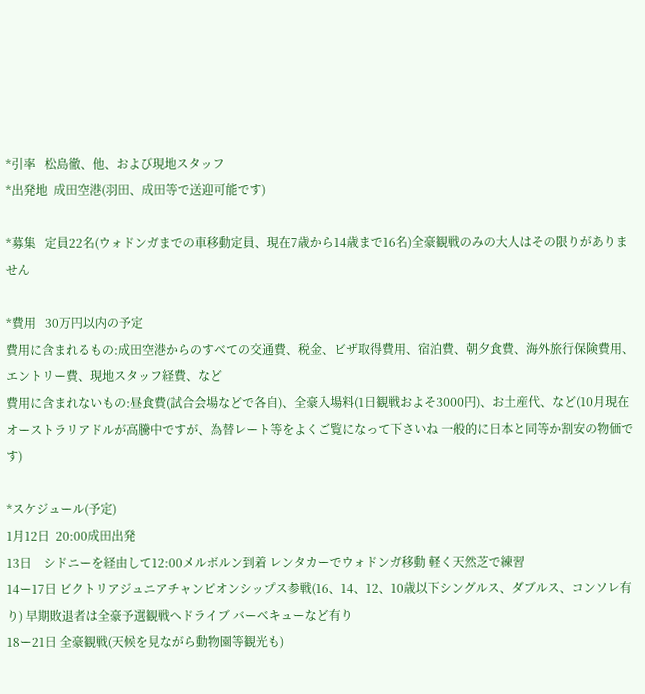*引率   松島徹、他、および現地スタッフ
*出発地  成田空港(羽田、成田等で送迎可能です)

*募集   定員22名(ウォドンガまでの車移動定員、現在7歳から14歳まで16名)全豪観戦のみの大人はその限りがありません

*費用   30万円以内の予定
費用に含まれるもの:成田空港からのすべての交通費、税金、ビザ取得費用、宿泊費、朝夕食費、海外旅行保険費用、エントリー費、現地スタッフ経費、など
費用に含まれないもの:昼食費(試合会場などで各自)、全豪入場料(1日観戦およそ3000円)、お土産代、など(10月現在オーストラリアドルが高騰中ですが、為替レート等をよくご覧になって下さいね 一般的に日本と同等か割安の物価です)

*スケジュール(予定)
1月12日  20:00成田出発
13日    シドニーを経由して12:00メルボルン到着 レンタカーでウォドンガ移動 軽く天然芝で練習
14ー17日 ビクトリアジュニアチャンピオンシップス参戦(16、14、12、10歳以下シングルス、ダブルス、コンソレ有り) 早期敗退者は全豪予選観戦へドライブ バーベキューなど有り
18ー21日 全豪観戦(天候を見ながら動物園等観光も)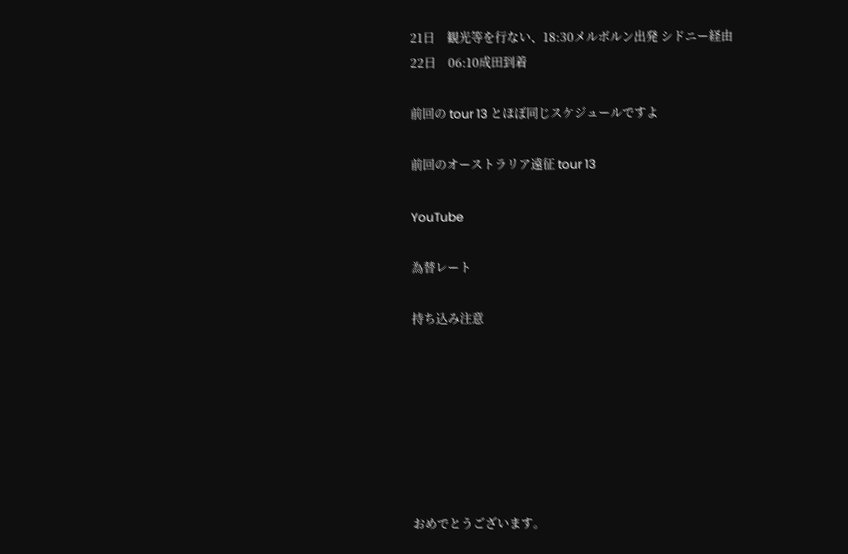21日    観光等を行ない、18:30メルボルン出発 シドニー経由
22日    06:10成田到着

前回の tour 13 とほぼ同じスケジュールですよ

前回のオーストラリア遠征 tour 13

YouTube

為替レート

持ち込み注意







おめでとうございます。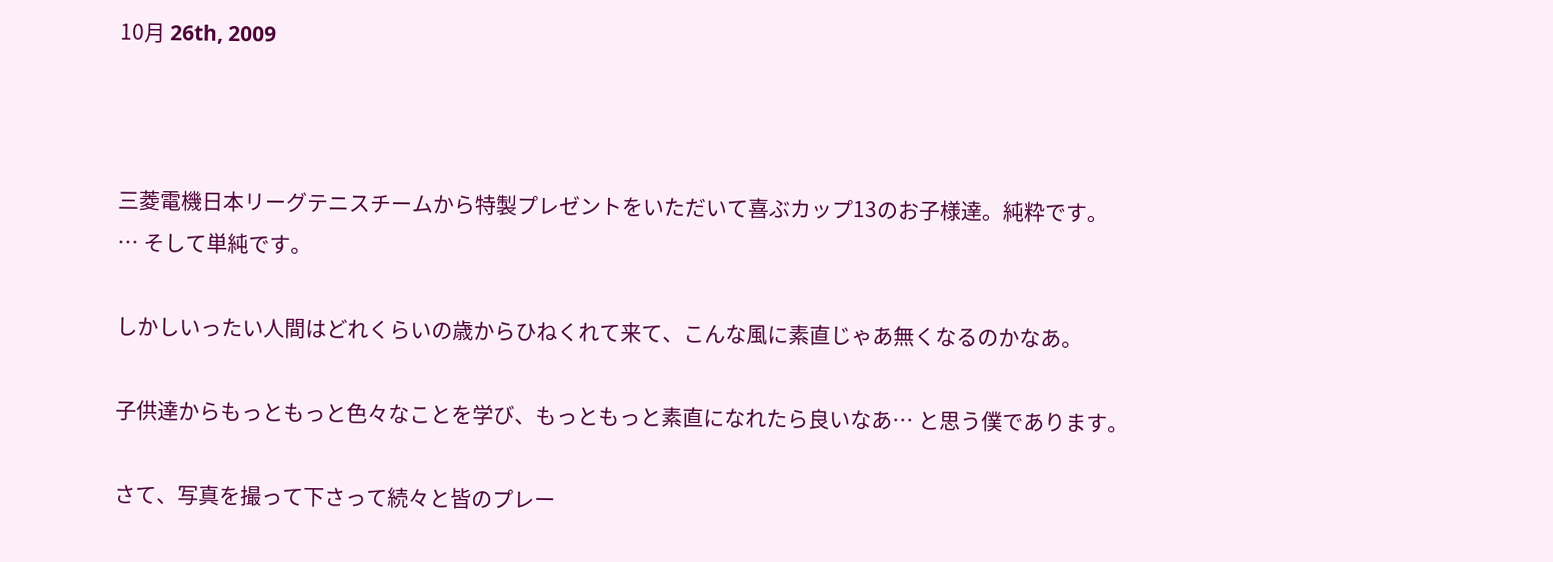10月 26th, 2009



三菱電機日本リーグテニスチームから特製プレゼントをいただいて喜ぶカップ13のお子様達。純粋です。
… そして単純です。

しかしいったい人間はどれくらいの歳からひねくれて来て、こんな風に素直じゃあ無くなるのかなあ。

子供達からもっともっと色々なことを学び、もっともっと素直になれたら良いなあ… と思う僕であります。

さて、写真を撮って下さって続々と皆のプレー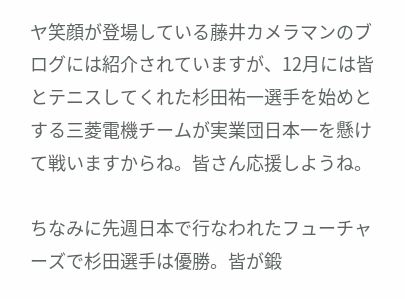ヤ笑顔が登場している藤井カメラマンのブログには紹介されていますが、12月には皆とテニスしてくれた杉田祐一選手を始めとする三菱電機チームが実業団日本一を懸けて戦いますからね。皆さん応援しようね。

ちなみに先週日本で行なわれたフューチャーズで杉田選手は優勝。皆が鍛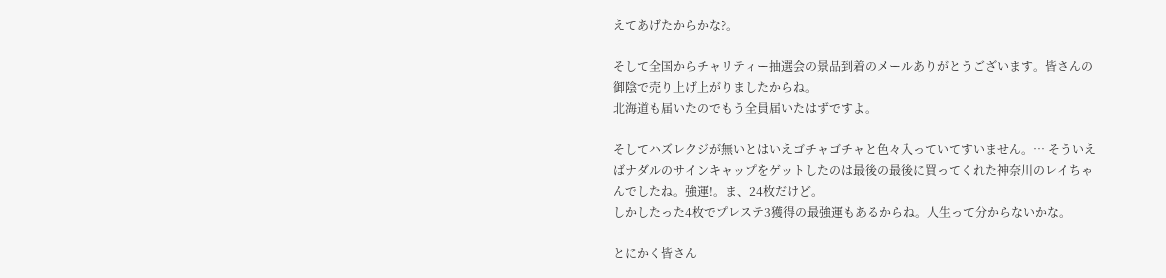えてあげたからかな?。

そして全国からチャリティー抽選会の景品到着のメールありがとうございます。皆さんの御陰で売り上げ上がりましたからね。
北海道も届いたのでもう全員届いたはずですよ。

そしてハズレクジが無いとはいえゴチャゴチャと色々入っていてすいません。… そういえばナダルのサインキャップをゲットしたのは最後の最後に買ってくれた神奈川のレイちゃんでしたね。強運!。ま、24枚だけど。
しかしたった4枚でプレステ3獲得の最強運もあるからね。人生って分からないかな。

とにかく皆さん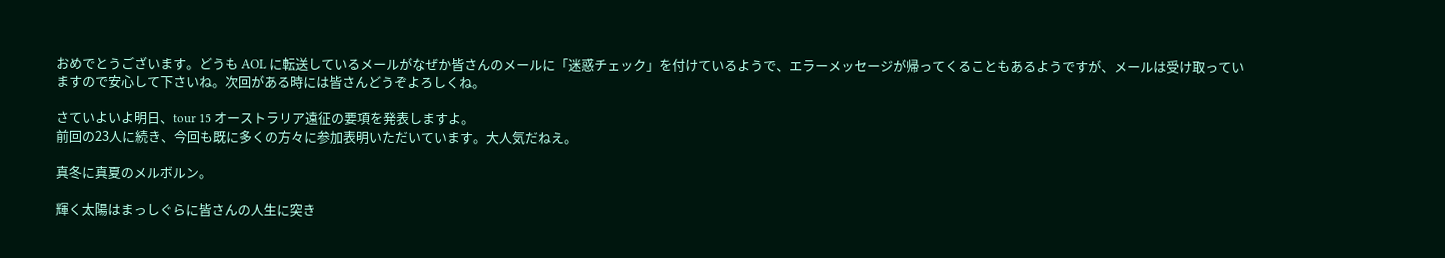おめでとうございます。どうも AOL に転送しているメールがなぜか皆さんのメールに「迷惑チェック」を付けているようで、エラーメッセージが帰ってくることもあるようですが、メールは受け取っていますので安心して下さいね。次回がある時には皆さんどうぞよろしくね。

さていよいよ明日、tour 15 オーストラリア遠征の要項を発表しますよ。
前回の23人に続き、今回も既に多くの方々に参加表明いただいています。大人気だねえ。

真冬に真夏のメルボルン。

輝く太陽はまっしぐらに皆さんの人生に突き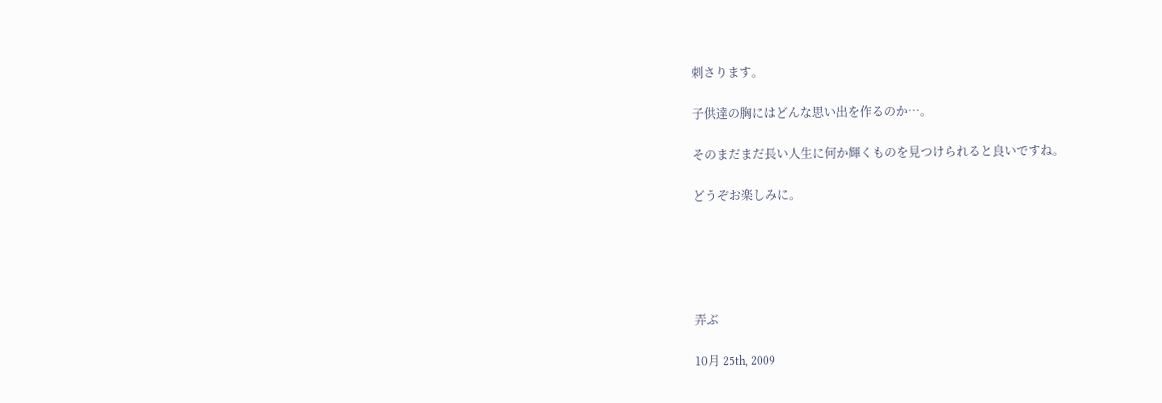刺さります。

子供達の胸にはどんな思い出を作るのか…。

そのまだまだ長い人生に何か輝くものを見つけられると良いですね。

どうぞお楽しみに。





弄ぶ

10月 25th, 2009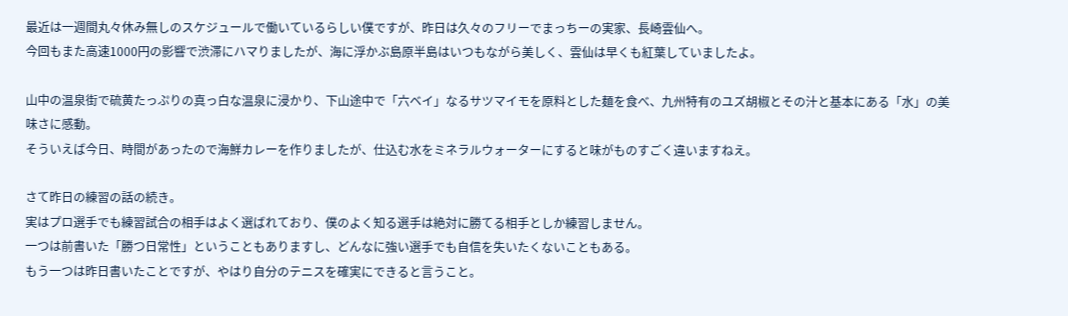最近は一週間丸々休み無しのスケジュールで働いているらしい僕ですが、昨日は久々のフリーでまっちーの実家、長崎雲仙へ。
今回もまた高速1000円の影響で渋滞にハマりましたが、海に浮かぶ島原半島はいつもながら美しく、雲仙は早くも紅葉していましたよ。

山中の温泉街で硫黄たっぷりの真っ白な温泉に浸かり、下山途中で「六ベイ」なるサツマイモを原料とした麺を食べ、九州特有のユズ胡椒とその汁と基本にある「水」の美味さに感動。
そういえば今日、時間があったので海鮮カレーを作りましたが、仕込む水をミネラルウォーターにすると味がものすごく違いますねえ。

さて昨日の練習の話の続き。
実はプロ選手でも練習試合の相手はよく選ばれており、僕のよく知る選手は絶対に勝てる相手としか練習しません。
一つは前書いた「勝つ日常性」ということもありますし、どんなに強い選手でも自信を失いたくないこともある。
もう一つは昨日書いたことですが、やはり自分のテニスを確実にできると言うこと。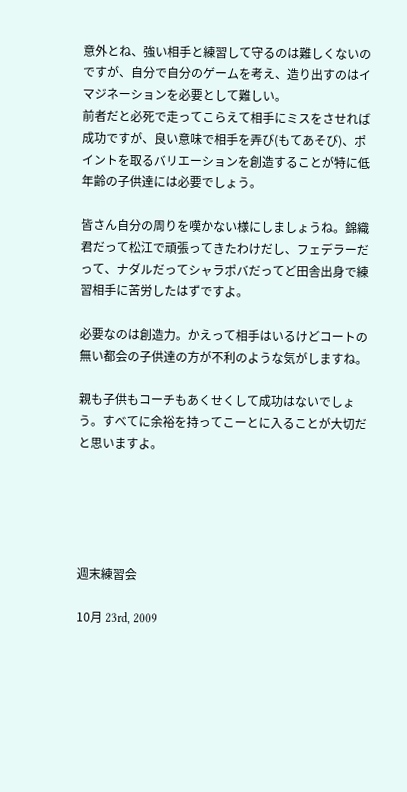意外とね、強い相手と練習して守るのは難しくないのですが、自分で自分のゲームを考え、造り出すのはイマジネーションを必要として難しい。
前者だと必死で走ってこらえて相手にミスをさせれば成功ですが、良い意味で相手を弄び(もてあそび)、ポイントを取るバリエーションを創造することが特に低年齢の子供達には必要でしょう。

皆さん自分の周りを嘆かない様にしましょうね。錦織君だって松江で頑張ってきたわけだし、フェデラーだって、ナダルだってシャラポバだってど田舎出身で練習相手に苦労したはずですよ。

必要なのは創造力。かえって相手はいるけどコートの無い都会の子供達の方が不利のような気がしますね。

親も子供もコーチもあくせくして成功はないでしょう。すべてに余裕を持ってこーとに入ることが大切だと思いますよ。





週末練習会

10月 23rd, 2009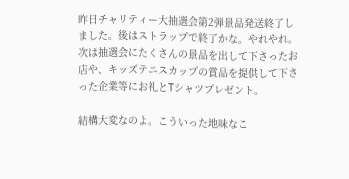昨日チャリティー大抽選会第2弾景品発送終了しました。後はストラップで終了かな。やれやれ。
次は抽選会にたくさんの景品を出して下さったお店や、キッズテニスカップの賞品を提供して下さった企業等にお礼とTシャツプレゼント。

結構大変なのよ。こういった地味なこ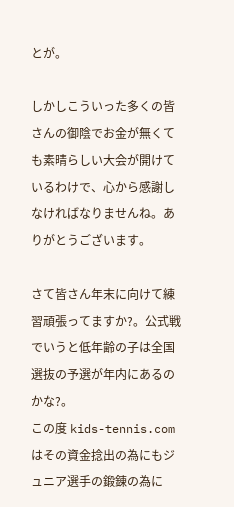とが。

しかしこういった多くの皆さんの御陰でお金が無くても素晴らしい大会が開けているわけで、心から感謝しなければなりませんね。ありがとうございます。

さて皆さん年末に向けて練習頑張ってますか?。公式戦でいうと低年齢の子は全国選抜の予選が年内にあるのかな?。
この度 kids-tennis.com はその資金捻出の為にもジュニア選手の鍛錬の為に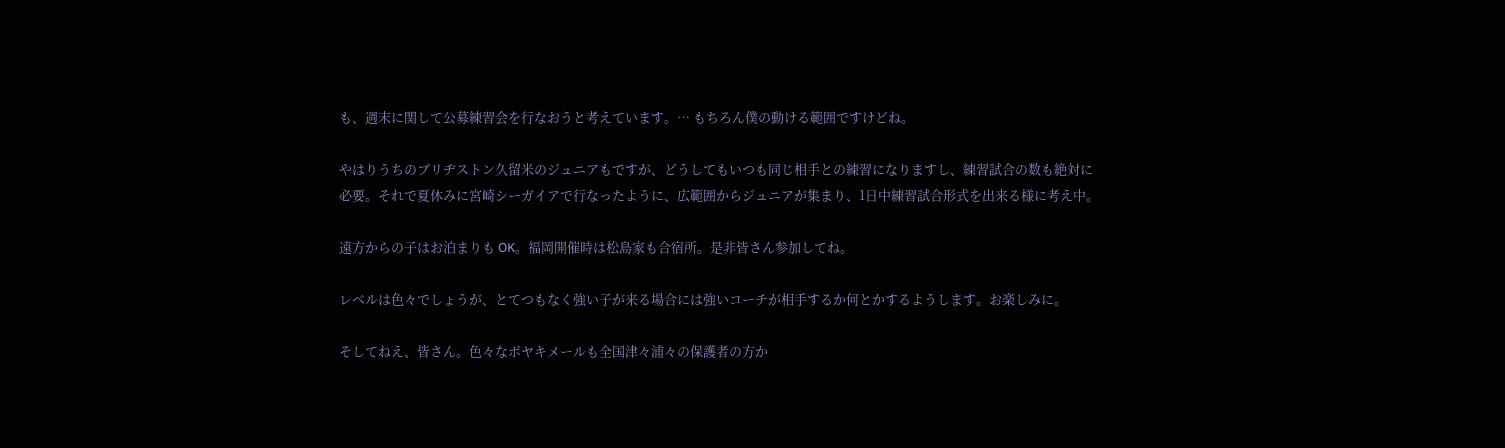も、週末に関して公募練習会を行なおうと考えています。… もちろん僕の動ける範囲ですけどね。

やはりうちのブリヂストン久留米のジュニアもですが、どうしてもいつも同じ相手との練習になりますし、練習試合の数も絶対に必要。それで夏休みに宮崎シーガイアで行なったように、広範囲からジュニアが集まり、1日中練習試合形式を出来る様に考え中。

遠方からの子はお泊まりも OK。福岡開催時は松島家も合宿所。是非皆さん参加してね。

レベルは色々でしょうが、とてつもなく強い子が来る場合には強いコーチが相手するか何とかするようします。お楽しみに。

そしてねえ、皆さん。色々なボヤキメールも全国津々浦々の保護者の方か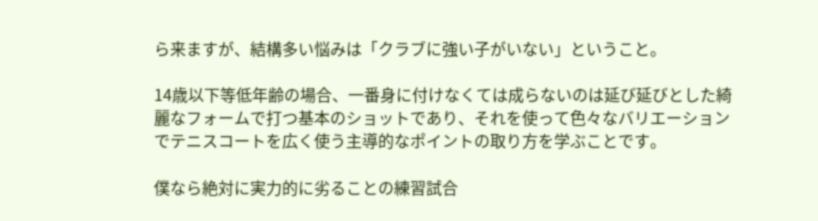ら来ますが、結構多い悩みは「クラブに強い子がいない」ということ。

14歳以下等低年齢の場合、一番身に付けなくては成らないのは延び延びとした綺麗なフォームで打つ基本のショットであり、それを使って色々なバリエーションでテニスコートを広く使う主導的なポイントの取り方を学ぶことです。

僕なら絶対に実力的に劣ることの練習試合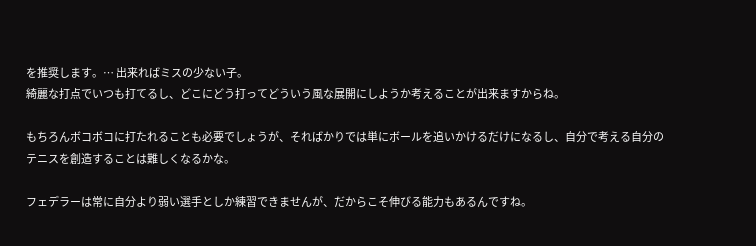を推奨します。… 出来ればミスの少ない子。
綺麗な打点でいつも打てるし、どこにどう打ってどういう風な展開にしようか考えることが出来ますからね。

もちろんボコボコに打たれることも必要でしょうが、そればかりでは単にボールを追いかけるだけになるし、自分で考える自分のテニスを創造することは難しくなるかな。

フェデラーは常に自分より弱い選手としか練習できませんが、だからこそ伸びる能力もあるんですね。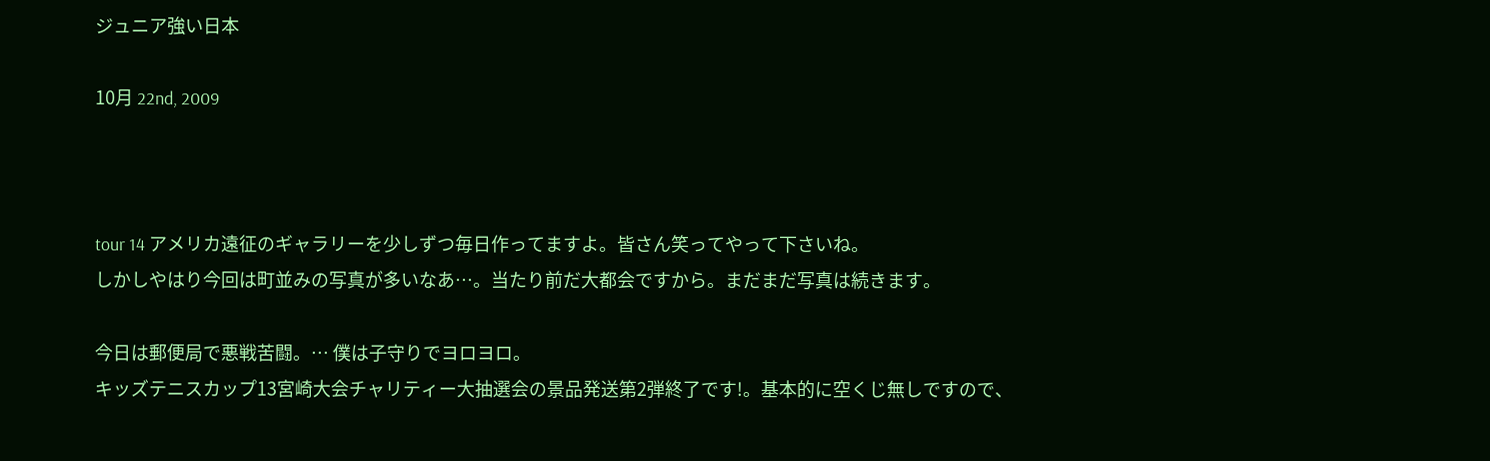ジュニア強い日本

10月 22nd, 2009



tour 14 アメリカ遠征のギャラリーを少しずつ毎日作ってますよ。皆さん笑ってやって下さいね。
しかしやはり今回は町並みの写真が多いなあ…。当たり前だ大都会ですから。まだまだ写真は続きます。

今日は郵便局で悪戦苦闘。… 僕は子守りでヨロヨロ。
キッズテニスカップ13宮崎大会チャリティー大抽選会の景品発送第2弾終了です!。基本的に空くじ無しですので、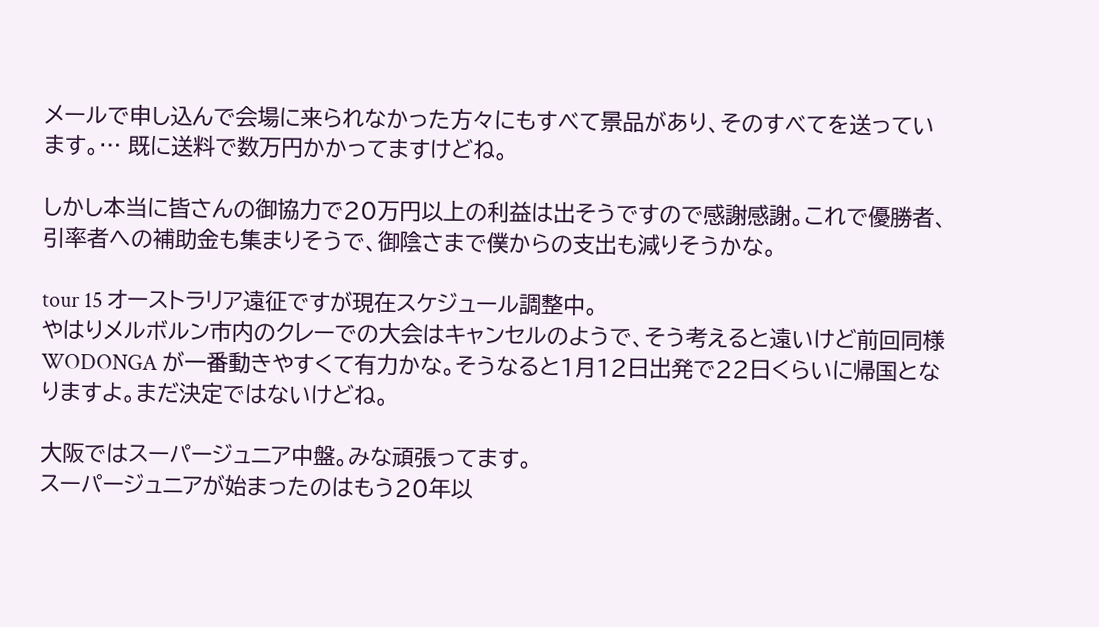メールで申し込んで会場に来られなかった方々にもすべて景品があり、そのすべてを送っています。… 既に送料で数万円かかってますけどね。

しかし本当に皆さんの御協力で20万円以上の利益は出そうですので感謝感謝。これで優勝者、引率者への補助金も集まりそうで、御陰さまで僕からの支出も減りそうかな。

tour 15 オーストラリア遠征ですが現在スケジュール調整中。
やはりメルボルン市内のクレーでの大会はキャンセルのようで、そう考えると遠いけど前回同様 WODONGA が一番動きやすくて有力かな。そうなると1月12日出発で22日くらいに帰国となりますよ。まだ決定ではないけどね。

大阪ではスーパージュニア中盤。みな頑張ってます。
スーパージュニアが始まったのはもう20年以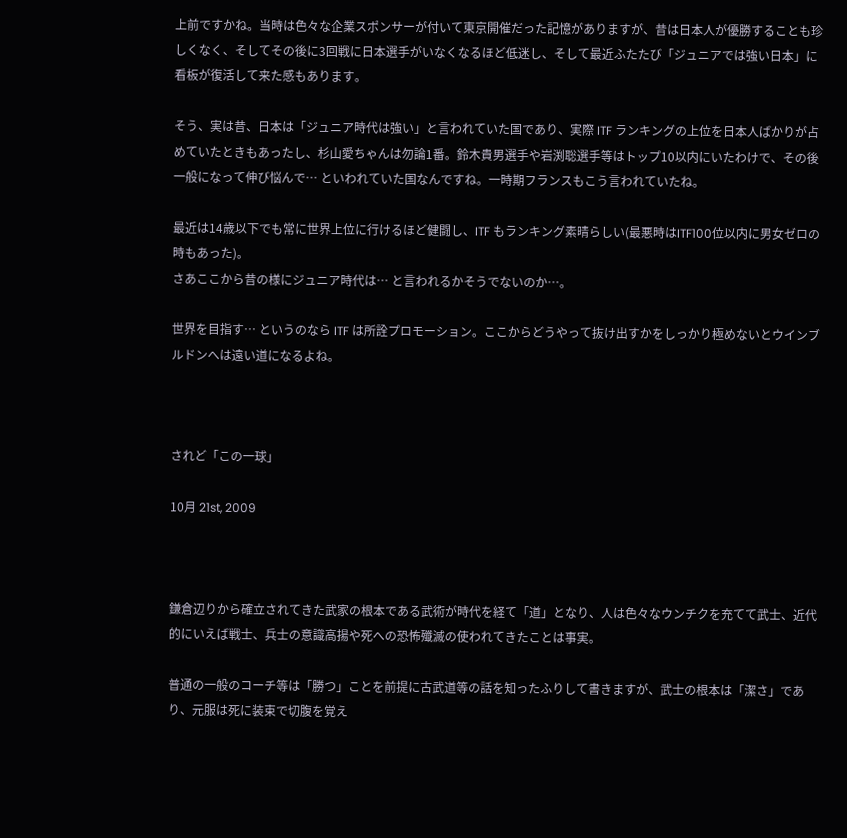上前ですかね。当時は色々な企業スポンサーが付いて東京開催だった記憶がありますが、昔は日本人が優勝することも珍しくなく、そしてその後に3回戦に日本選手がいなくなるほど低迷し、そして最近ふたたび「ジュニアでは強い日本」に看板が復活して来た感もあります。

そう、実は昔、日本は「ジュニア時代は強い」と言われていた国であり、実際 ITF ランキングの上位を日本人ばかりが占めていたときもあったし、杉山愛ちゃんは勿論1番。鈴木貴男選手や岩渕聡選手等はトップ10以内にいたわけで、その後一般になって伸び悩んで… といわれていた国なんですね。一時期フランスもこう言われていたね。

最近は14歳以下でも常に世界上位に行けるほど健闘し、ITF もランキング素晴らしい(最悪時はITF100位以内に男女ゼロの時もあった)。
さあここから昔の様にジュニア時代は… と言われるかそうでないのか…。

世界を目指す… というのなら ITF は所詮プロモーション。ここからどうやって抜け出すかをしっかり極めないとウインブルドンへは遠い道になるよね。



されど「この一球」

10月 21st, 2009



鎌倉辺りから確立されてきた武家の根本である武術が時代を経て「道」となり、人は色々なウンチクを充てて武士、近代的にいえば戦士、兵士の意識高揚や死への恐怖殲滅の使われてきたことは事実。

普通の一般のコーチ等は「勝つ」ことを前提に古武道等の話を知ったふりして書きますが、武士の根本は「潔さ」であり、元服は死に装束で切腹を覚え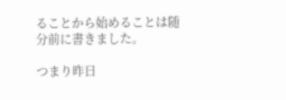ることから始めることは随分前に書きました。

つまり昨日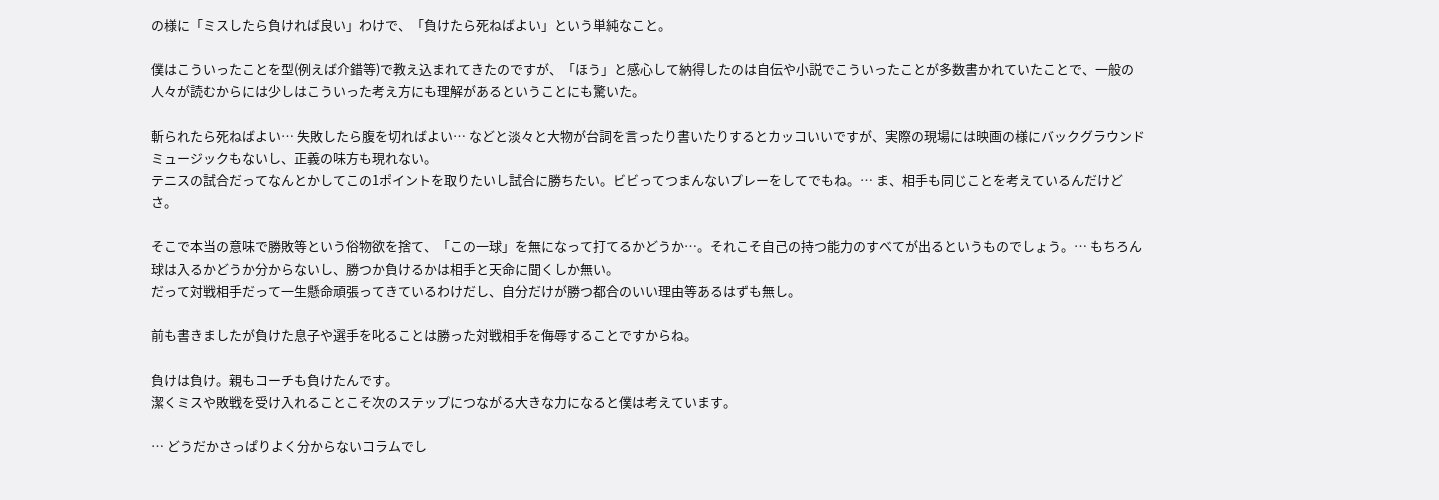の様に「ミスしたら負ければ良い」わけで、「負けたら死ねばよい」という単純なこと。

僕はこういったことを型(例えば介錯等)で教え込まれてきたのですが、「ほう」と感心して納得したのは自伝や小説でこういったことが多数書かれていたことで、一般の人々が読むからには少しはこういった考え方にも理解があるということにも驚いた。

斬られたら死ねばよい… 失敗したら腹を切ればよい… などと淡々と大物が台詞を言ったり書いたりするとカッコいいですが、実際の現場には映画の様にバックグラウンドミュージックもないし、正義の味方も現れない。
テニスの試合だってなんとかしてこの1ポイントを取りたいし試合に勝ちたい。ビビってつまんないプレーをしてでもね。… ま、相手も同じことを考えているんだけどさ。

そこで本当の意味で勝敗等という俗物欲を捨て、「この一球」を無になって打てるかどうか…。それこそ自己の持つ能力のすべてが出るというものでしょう。… もちろん球は入るかどうか分からないし、勝つか負けるかは相手と天命に聞くしか無い。
だって対戦相手だって一生懸命頑張ってきているわけだし、自分だけが勝つ都合のいい理由等あるはずも無し。

前も書きましたが負けた息子や選手を叱ることは勝った対戦相手を侮辱することですからね。

負けは負け。親もコーチも負けたんです。
潔くミスや敗戦を受け入れることこそ次のステップにつながる大きな力になると僕は考えています。

… どうだかさっぱりよく分からないコラムでし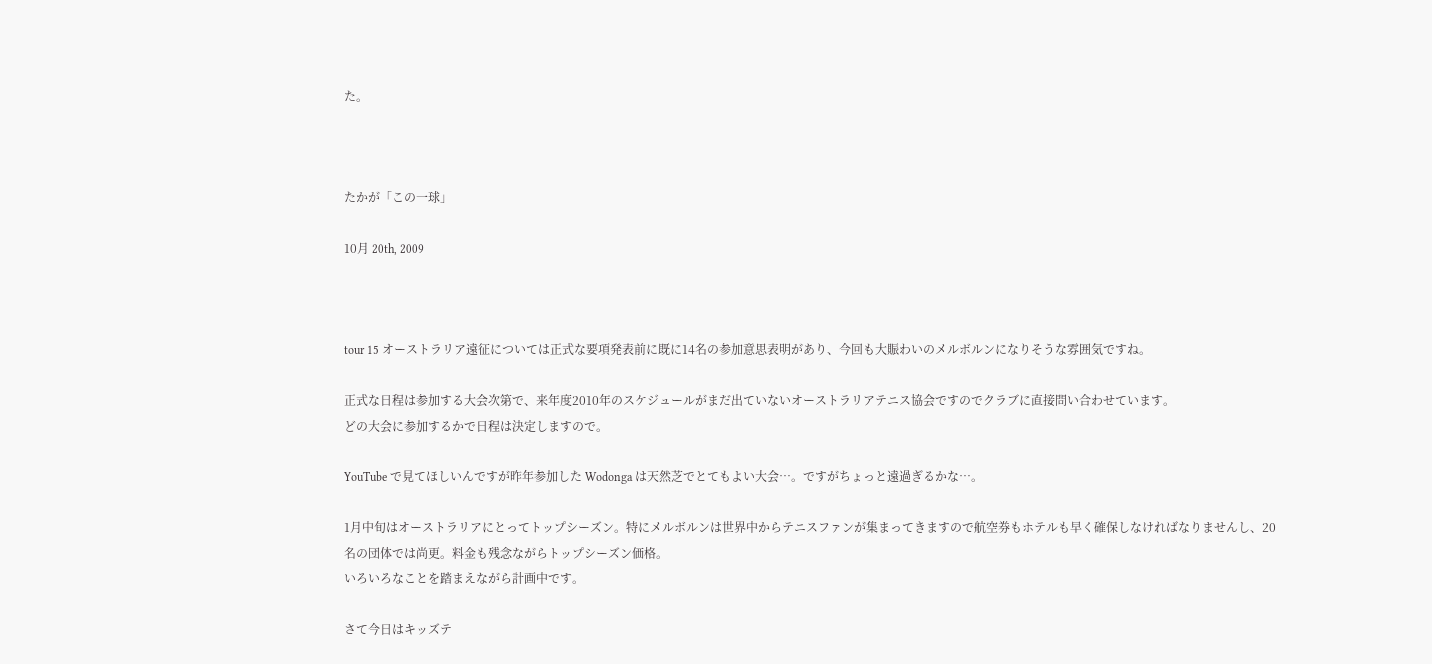た。



たかが「この一球」

10月 20th, 2009



tour 15 オーストラリア遠征については正式な要項発表前に既に14名の参加意思表明があり、今回も大賑わいのメルボルンになりそうな雰囲気ですね。

正式な日程は参加する大会次第で、来年度2010年のスケジュールがまだ出ていないオーストラリアテニス協会ですのでクラブに直接問い合わせています。
どの大会に参加するかで日程は決定しますので。

YouTube で見てほしいんですが昨年参加した Wodonga は天然芝でとてもよい大会…。ですがちょっと遠過ぎるかな…。

1月中旬はオーストラリアにとってトップシーズン。特にメルボルンは世界中からテニスファンが集まってきますので航空券もホテルも早く確保しなければなりませんし、20名の団体では尚更。料金も残念ながらトップシーズン価格。
いろいろなことを踏まえながら計画中です。

さて今日はキッズテ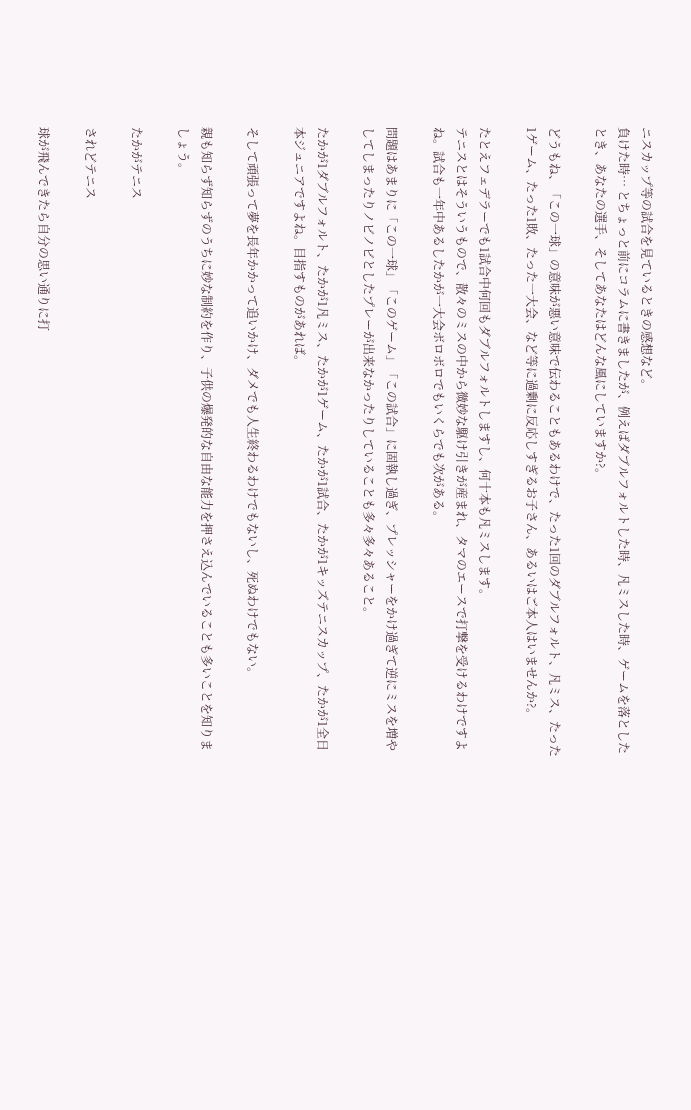ニスカップ等の試合を見ているときの感想など。
負けた時… とちょっと前にコラムに書きましたが、例えばダブルフォルトした時、凡ミスした時、ゲームを落としたとき、あなたの選手、そしてあなたはどんな風にしていますか?。

どうもね、「この一球」の意味が悪い意味で伝わることもあるわけで、たった1回のダブルフォルト、凡ミス、たった1ゲーム、たった1敗、たった一大会、など等に過剰に反応しすぎるお子さん、あるいはご本人はいませんか?。

たとえフェデラーでも1試合中何回もダブルフォルトしますし、何十本も凡ミスします。
テニスとはそういうもので、散々のミスの中から微妙な駆け引きが産まれ、タマのエースで打撃を受けるわけですよね。試合も一年中あるしたかが一大会ボロボロでもいくらでも次がある。

問題はあまりに「この一球」「このゲーム」「この試合」に固執し過ぎ、プレッシャーをかけ過ぎて逆にミスを増やしてしまったりノビノビとしたプレーが出来なかったりしていることも多々多々あること。

たかが1ダブルフォルト、たかが1凡ミス、たかが1ゲーム、たかが1試合、たかが1キッズテニスカップ、たかが1全日本ジュニアですよね。目指すものがあれば。

そして頑張って夢を長年かかって追いかけ、ダメでも人生終わるわけでもないし、死ぬわけでもない。

親も知らず知らずのうちに妙な制約を作り、子供の爆発的な自由な能力を押さえ込んでいることも多いことを知りましょう。

たかがテニス

されどテニス

球が飛んできたら自分の思い通りに打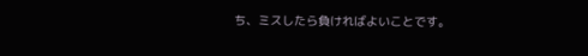ち、ミスしたら負ければよいことです。